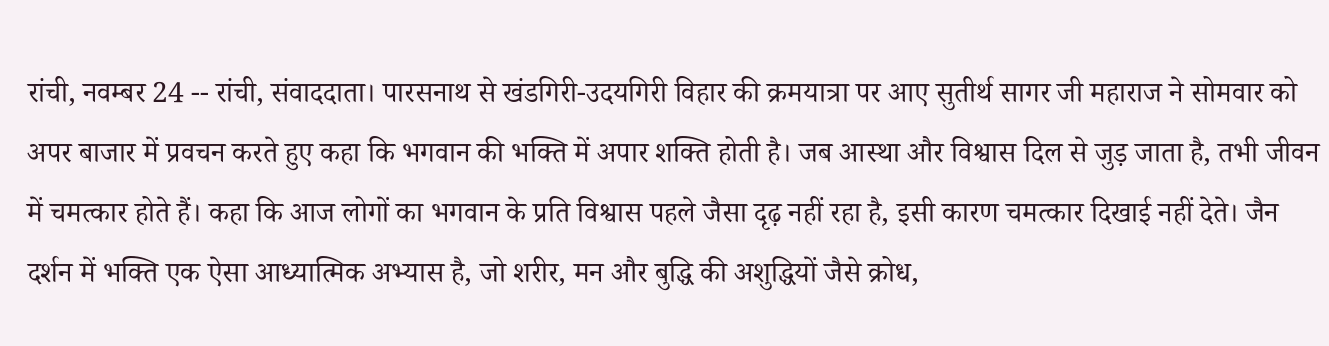रांची, नवम्बर 24 -- रांची, संवाददाता। पारसनाथ से खंडगिरी-उदयगिरी विहार की क्रमयात्रा पर आए सुतीर्थ सागर जी महाराज ने सोमवार को अपर बाजार में प्रवचन करते हुए कहा कि भगवान की भक्ति में अपार शक्ति होती है। जब आस्था और विश्वास दिल से जुड़ जाता है, तभी जीवन में चमत्कार होते हैं। कहा कि आज लोगों का भगवान के प्रति विश्वास पहले जैसा दृढ़ नहीं रहा है, इसी कारण चमत्कार दिखाई नहीं देते। जैन दर्शन में भक्ति एक ऐसा आध्यात्मिक अभ्यास है, जो शरीर, मन और बुद्धि की अशुद्धियों जैसे क्रोध,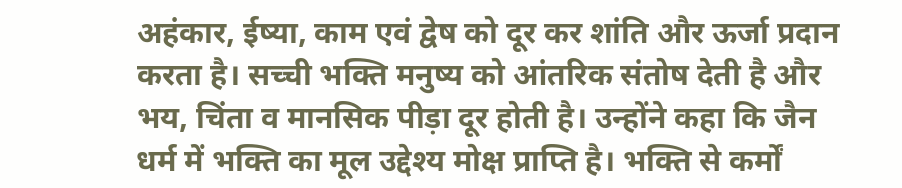अहंकार, ईष्या, काम एवं द्वेष को दूर कर शांति और ऊर्जा प्रदान करता है। सच्ची भक्ति मनुष्य को आंतरिक संतोष देती है और भय, चिंता व मानसिक पीड़ा दूर होती है। उन्होंने कहा कि जैन धर्म में भक्ति का मूल उद्देश्य मोक्ष प्राप्ति है। भक्ति से कर्मों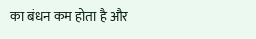का बंधन कम होता है और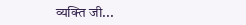व्यक्ति जी...